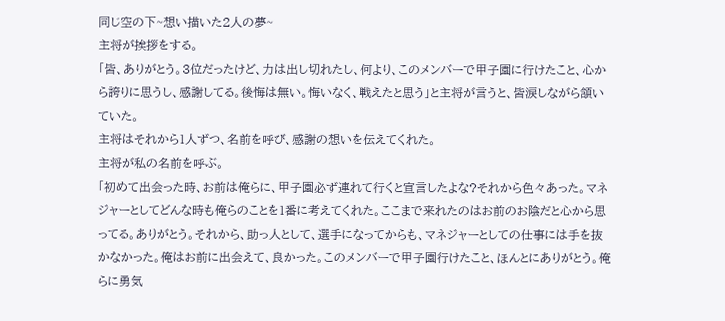同じ空の下~想い描いた2人の夢~
主将が挨拶をする。
「皆、ありがとう。3位だったけど、力は出し切れたし、何より、このメンバーで甲子園に行けたこと、心から誇りに思うし、感謝してる。後悔は無い。悔いなく、戦えたと思う」と主将が言うと、皆涙しながら頷いていた。
主将はそれから1人ずつ、名前を呼び、感謝の想いを伝えてくれた。
主将が私の名前を呼ぶ。
「初めて出会った時、お前は俺らに、甲子園必ず連れて行くと宣言したよな?それから色々あった。マネジャーとしてどんな時も俺らのことを1番に考えてくれた。ここまで来れたのはお前のお陰だと心から思ってる。ありがとう。それから、助っ人として、選手になってからも、マネジャーとしての仕事には手を抜かなかった。俺はお前に出会えて、良かった。このメンバーで甲子園行けたこと、ほんとにありがとう。俺らに勇気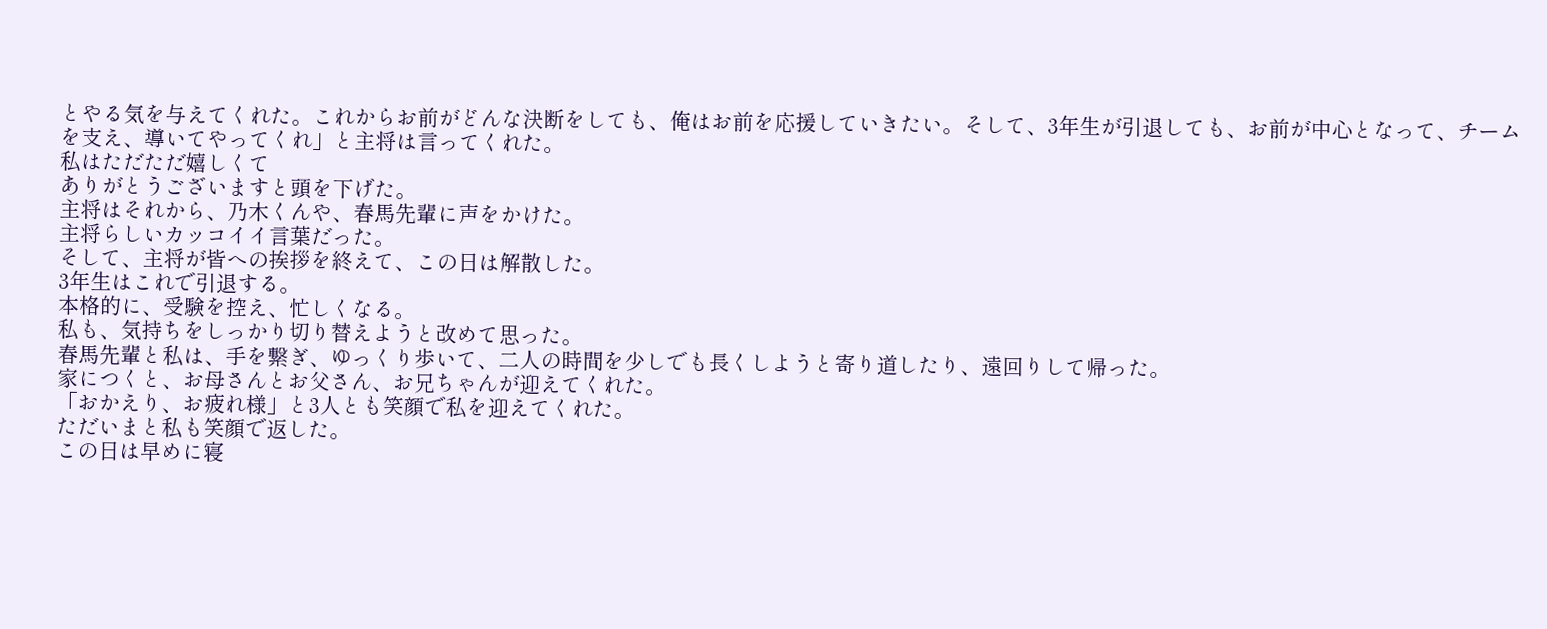とやる気を与えてくれた。これからお前がどんな決断をしても、俺はお前を応援していきたい。そして、3年生が引退しても、お前が中心となって、チームを支え、導いてやってくれ」と主将は言ってくれた。
私はただただ嬉しくて
ありがとうございますと頭を下げた。
主将はそれから、乃木くんや、春馬先輩に声をかけた。
主将らしいカッコイイ言葉だった。
そして、主将が皆への挨拶を終えて、この日は解散した。
3年生はこれで引退する。
本格的に、受験を控え、忙しくなる。
私も、気持ちをしっかり切り替えようと改めて思った。
春馬先輩と私は、手を繋ぎ、ゆっくり歩いて、二人の時間を少しでも長くしようと寄り道したり、遠回りして帰った。
家につくと、お母さんとお父さん、お兄ちゃんが迎えてくれた。
「おかえり、お疲れ様」と3人とも笑顔で私を迎えてくれた。
ただいまと私も笑顔で返した。
この日は早めに寝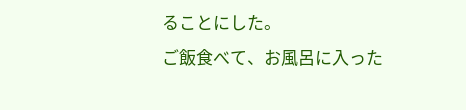ることにした。
ご飯食べて、お風呂に入った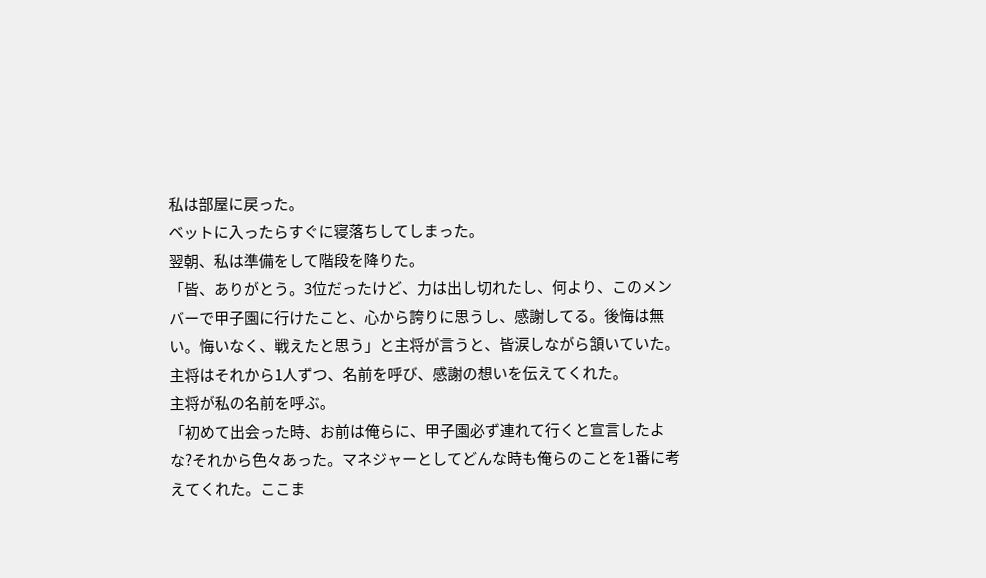私は部屋に戻った。
ベットに入ったらすぐに寝落ちしてしまった。
翌朝、私は準備をして階段を降りた。
「皆、ありがとう。3位だったけど、力は出し切れたし、何より、このメンバーで甲子園に行けたこと、心から誇りに思うし、感謝してる。後悔は無い。悔いなく、戦えたと思う」と主将が言うと、皆涙しながら頷いていた。
主将はそれから1人ずつ、名前を呼び、感謝の想いを伝えてくれた。
主将が私の名前を呼ぶ。
「初めて出会った時、お前は俺らに、甲子園必ず連れて行くと宣言したよな?それから色々あった。マネジャーとしてどんな時も俺らのことを1番に考えてくれた。ここま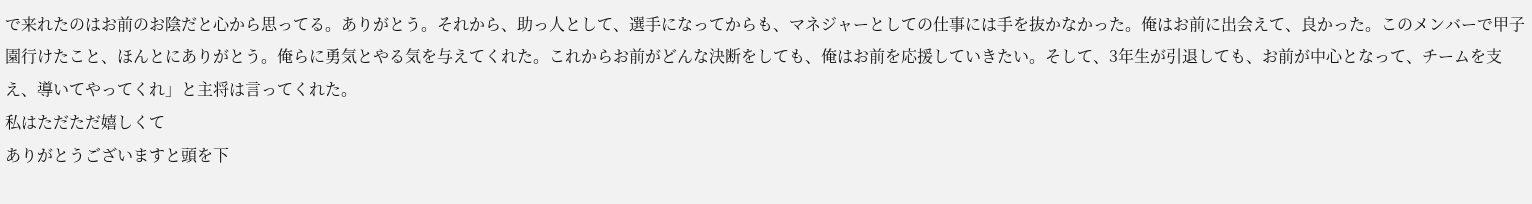で来れたのはお前のお陰だと心から思ってる。ありがとう。それから、助っ人として、選手になってからも、マネジャーとしての仕事には手を抜かなかった。俺はお前に出会えて、良かった。このメンバーで甲子園行けたこと、ほんとにありがとう。俺らに勇気とやる気を与えてくれた。これからお前がどんな決断をしても、俺はお前を応援していきたい。そして、3年生が引退しても、お前が中心となって、チームを支え、導いてやってくれ」と主将は言ってくれた。
私はただただ嬉しくて
ありがとうございますと頭を下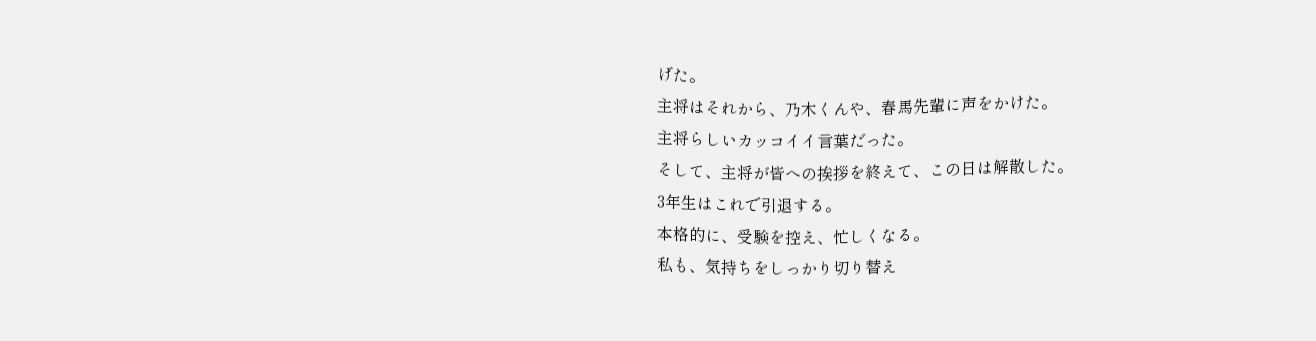げた。
主将はそれから、乃木くんや、春馬先輩に声をかけた。
主将らしいカッコイイ言葉だった。
そして、主将が皆への挨拶を終えて、この日は解散した。
3年生はこれで引退する。
本格的に、受験を控え、忙しくなる。
私も、気持ちをしっかり切り替え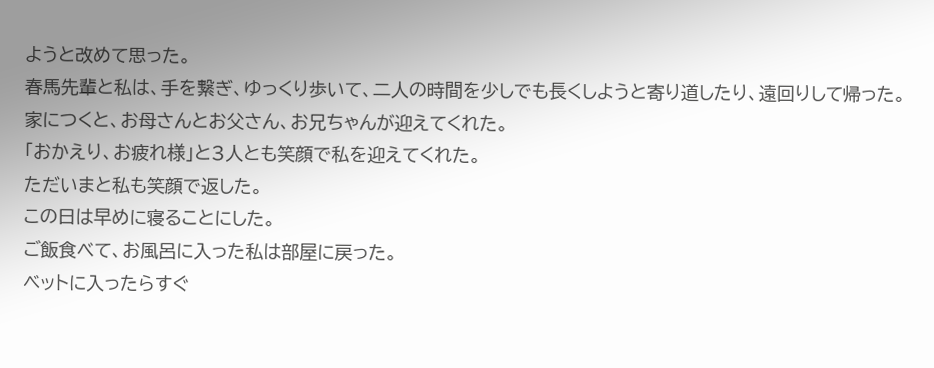ようと改めて思った。
春馬先輩と私は、手を繋ぎ、ゆっくり歩いて、二人の時間を少しでも長くしようと寄り道したり、遠回りして帰った。
家につくと、お母さんとお父さん、お兄ちゃんが迎えてくれた。
「おかえり、お疲れ様」と3人とも笑顔で私を迎えてくれた。
ただいまと私も笑顔で返した。
この日は早めに寝ることにした。
ご飯食べて、お風呂に入った私は部屋に戻った。
ベットに入ったらすぐ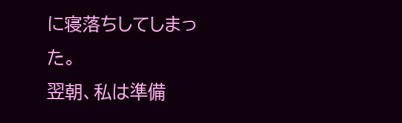に寝落ちしてしまった。
翌朝、私は準備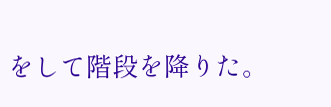をして階段を降りた。